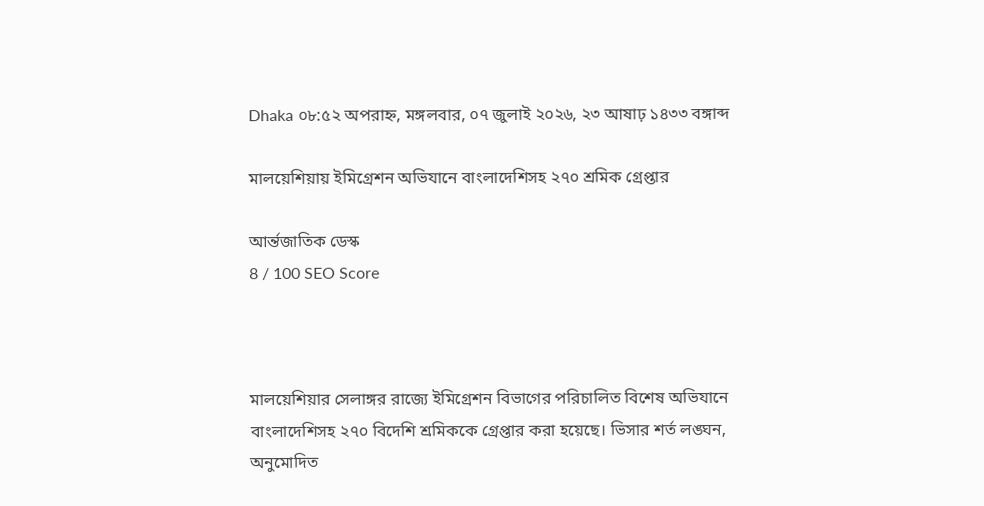Dhaka ০৮:৫২ অপরাহ্ন, মঙ্গলবার, ০৭ জুলাই ২০২৬, ২৩ আষাঢ় ১৪৩৩ বঙ্গাব্দ

মালয়েশিয়ায় ইমিগ্রেশন অভিযানে বাংলাদেশিসহ ২৭০ শ্রমিক গ্রেপ্তার

আর্ন্তজাতিক ডেস্ক
8 / 100 SEO Score



মালয়েশিয়ার সেলাঙ্গর রাজ্যে ইমিগ্রেশন বিভাগের পরিচালিত বিশেষ অভিযানে বাংলাদেশিসহ ২৭০ বিদেশি শ্রমিককে গ্রেপ্তার করা হয়েছে। ভিসার শর্ত লঙ্ঘন, অনুমোদিত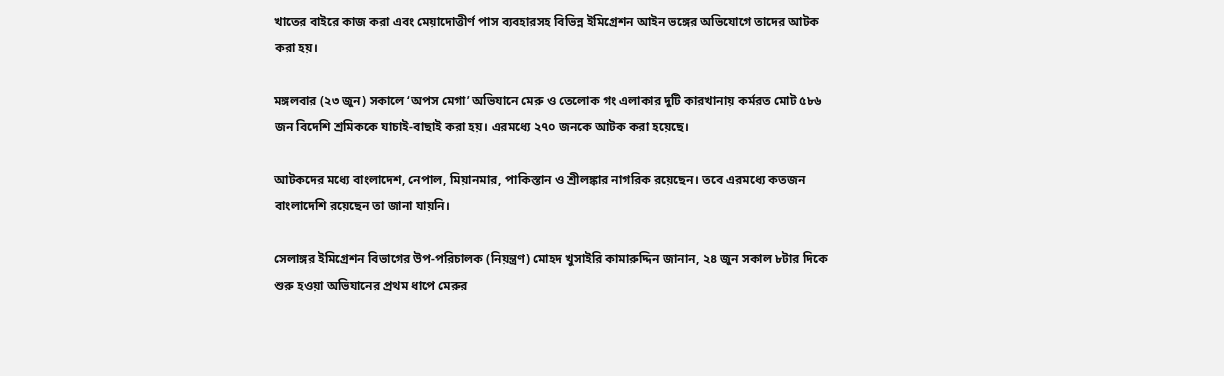খাতের বাইরে কাজ করা এবং মেয়াদোত্তীর্ণ পাস ব্যবহারসহ বিভিন্ন ইমিগ্রেশন আইন ভঙ্গের অভিযোগে তাদের আটক করা হয়।

মঙ্গলবার (২৩ জুন) সকালে ‘অপস মেগা’ অভিযানে মেরু ও তেলোক গং এলাকার দুটি কারখানায় কর্মরত মোট ৫৮৬ জন বিদেশি শ্রমিককে যাচাই-বাছাই করা হয়। এরমধ্যে ২৭০ জনকে আটক করা হয়েছে।

আটকদের মধ্যে বাংলাদেশ, নেপাল, মিয়ানমার, পাকিস্তান ও শ্রীলঙ্কার নাগরিক রয়েছেন। তবে এরমধ্যে কতজন বাংলাদেশি রয়েছেন তা জানা যায়নি।

সেলাঙ্গর ইমিগ্রেশন বিভাগের উপ-পরিচালক (নিয়ন্ত্রণ) মোহদ খুসাইরি কামারুদ্দিন জানান, ২৪ জুন সকাল ৮টার দিকে শুরু হওয়া অভিযানের প্রথম ধাপে মেরুর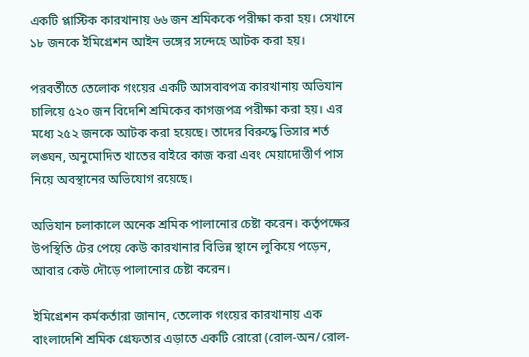একটি প্লাস্টিক কারখানায় ৬৬ জন শ্রমিককে পরীক্ষা করা হয়। সেখানে ১৮ জনকে ইমিগ্রেশন আইন ভঙ্গের সন্দেহে আটক করা হয়।

পরবর্তীতে তেলোক গংয়ের একটি আসবাবপত্র কারখানায় অভিযান চালিয়ে ৫২০ জন বিদেশি শ্রমিকের কাগজপত্র পরীক্ষা করা হয়। এর মধ্যে ২৫২ জনকে আটক করা হয়েছে। তাদের বিরুদ্ধে ভিসার শর্ত লঙ্ঘন, অনুমোদিত খাতের বাইরে কাজ করা এবং মেয়াদোত্তীর্ণ পাস নিয়ে অবস্থানের অভিযোগ রয়েছে।

অভিযান চলাকালে অনেক শ্রমিক পালানোর চেষ্টা করেন। কর্তৃপক্ষের উপস্থিতি টের পেয়ে কেউ কারখানার বিভিন্ন স্থানে লুকিয়ে পড়েন, আবার কেউ দৌড়ে পালানোর চেষ্টা করেন।

ইমিগ্রেশন কর্মকর্তারা জানান, তেলোক গংয়ের কারখানায় এক বাংলাদেশি শ্রমিক গ্রেফতার এড়াতে একটি রোরো (রোল-অন/রোল-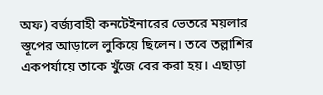অফ) বর্জ্যবাহী কনটেইনারের ভেতরে ময়লার স্তূপের আড়ালে লুকিয়ে ছিলেন। তবে তল্লাশির একপর্যায়ে তাকে খুঁজে বের করা হয়। এছাড়া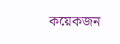কয়েকজন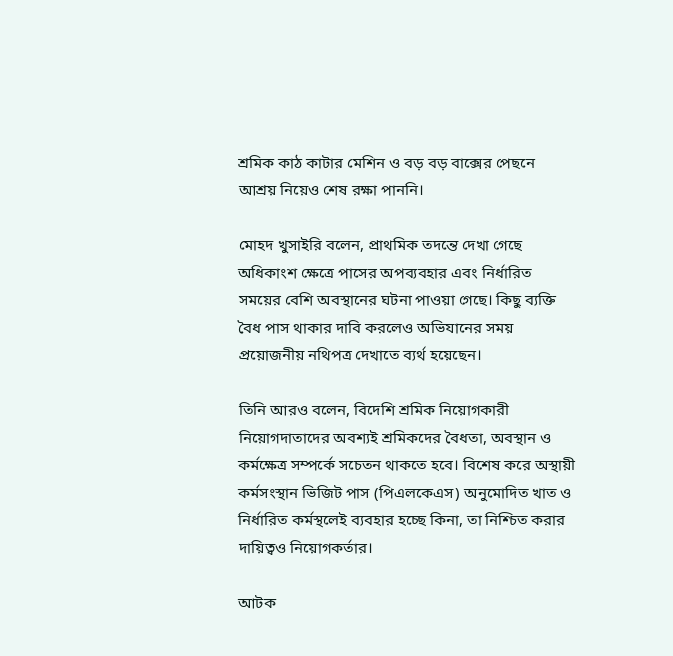শ্রমিক কাঠ কাটার মেশিন ও বড় বড় বাক্সের পেছনে আশ্রয় নিয়েও শেষ রক্ষা পাননি।

মোহদ খুসাইরি বলেন, প্রাথমিক তদন্তে দেখা গেছে অধিকাংশ ক্ষেত্রে পাসের অপব্যবহার এবং নির্ধারিত সময়ের বেশি অবস্থানের ঘটনা পাওয়া গেছে। কিছু ব্যক্তি বৈধ পাস থাকার দাবি করলেও অভিযানের সময় প্রয়োজনীয় নথিপত্র দেখাতে ব্যর্থ হয়েছেন।

তিনি আরও বলেন, বিদেশি শ্রমিক নিয়োগকারী নিয়োগদাতাদের অবশ্যই শ্রমিকদের বৈধতা, অবস্থান ও কর্মক্ষেত্র সম্পর্কে সচেতন থাকতে হবে। বিশেষ করে অস্থায়ী কর্মসংস্থান ভিজিট পাস (পিএলকেএস) অনুমোদিত খাত ও নির্ধারিত কর্মস্থলেই ব্যবহার হচ্ছে কিনা, তা নিশ্চিত করার দায়িত্বও নিয়োগকর্তার।

আটক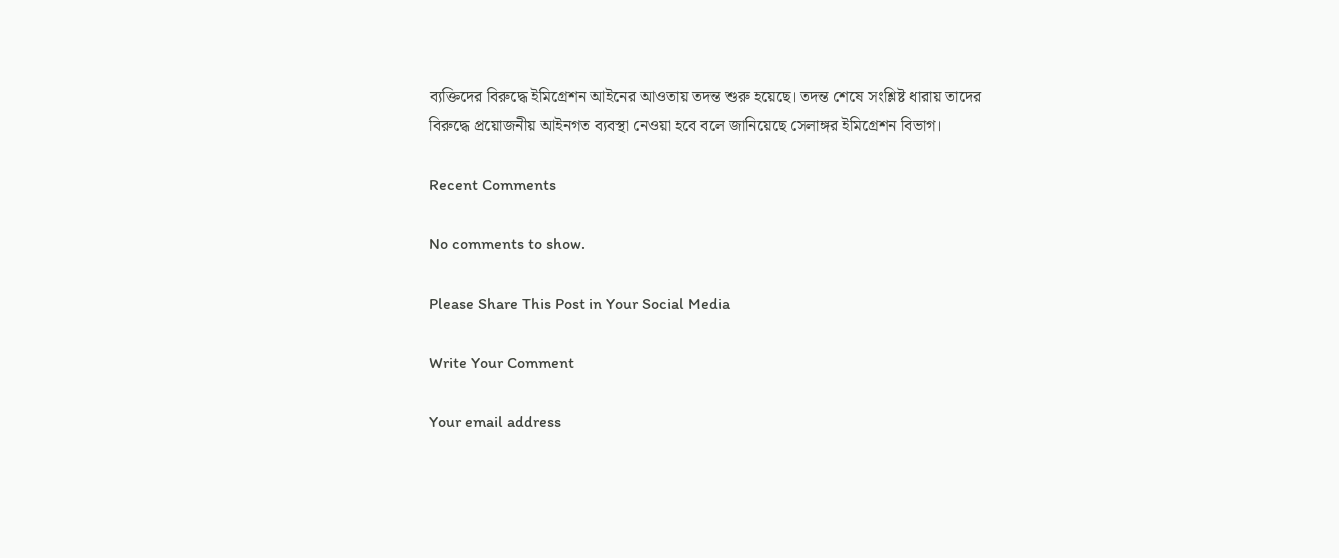ব্যক্তিদের বিরুদ্ধে ইমিগ্রেশন আইনের আওতায় তদন্ত শুরু হয়েছে। তদন্ত শেষে সংশ্লিষ্ট ধারায় তাদের বিরুদ্ধে প্রয়োজনীয় আইনগত ব্যবস্থা নেওয়া হবে বলে জানিয়েছে সেলাঙ্গর ইমিগ্রেশন বিভাগ।

Recent Comments

No comments to show.

Please Share This Post in Your Social Media

Write Your Comment

Your email address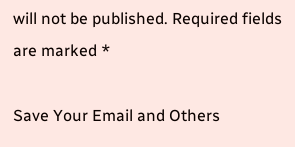will not be published. Required fields are marked *

Save Your Email and Others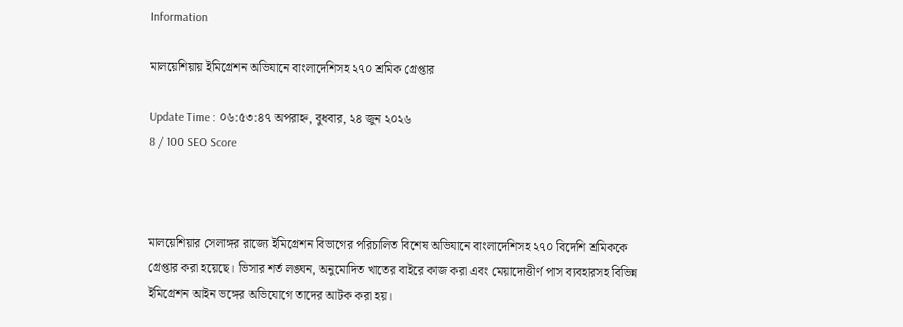Information

মালয়েশিয়ায় ইমিগ্রেশন অভিযানে বাংলাদেশিসহ ২৭০ শ্রমিক গ্রেপ্তার

Update Time : ০৬:৫৩:৪৭ অপরাহ্ন, বুধবার, ২৪ জুন ২০২৬
8 / 100 SEO Score



মালয়েশিয়ার সেলাঙ্গর রাজ্যে ইমিগ্রেশন বিভাগের পরিচালিত বিশেষ অভিযানে বাংলাদেশিসহ ২৭০ বিদেশি শ্রমিককে গ্রেপ্তার করা হয়েছে। ভিসার শর্ত লঙ্ঘন, অনুমোদিত খাতের বাইরে কাজ করা এবং মেয়াদোত্তীর্ণ পাস ব্যবহারসহ বিভিন্ন ইমিগ্রেশন আইন ভঙ্গের অভিযোগে তাদের আটক করা হয়।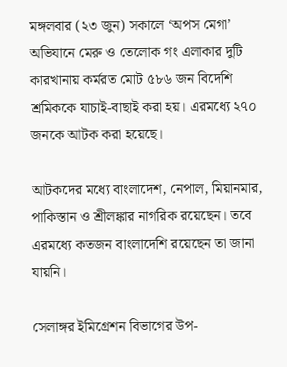মঙ্গলবার (২৩ জুন) সকালে ‘অপস মেগা’ অভিযানে মেরু ও তেলোক গং এলাকার দুটি কারখানায় কর্মরত মোট ৫৮৬ জন বিদেশি শ্রমিককে যাচাই-বাছাই করা হয়। এরমধ্যে ২৭০ জনকে আটক করা হয়েছে।

আটকদের মধ্যে বাংলাদেশ, নেপাল, মিয়ানমার, পাকিস্তান ও শ্রীলঙ্কার নাগরিক রয়েছেন। তবে এরমধ্যে কতজন বাংলাদেশি রয়েছেন তা জানা যায়নি।

সেলাঙ্গর ইমিগ্রেশন বিভাগের উপ-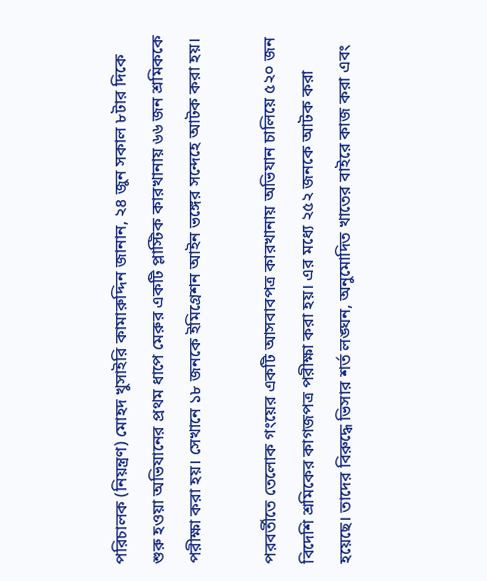পরিচালক (নিয়ন্ত্রণ) মোহদ খুসাইরি কামারুদ্দিন জানান, ২৪ জুন সকাল ৮টার দিকে শুরু হওয়া অভিযানের প্রথম ধাপে মেরুর একটি প্লাস্টিক কারখানায় ৬৬ জন শ্রমিককে পরীক্ষা করা হয়। সেখানে ১৮ জনকে ইমিগ্রেশন আইন ভঙ্গের সন্দেহে আটক করা হয়।

পরবর্তীতে তেলোক গংয়ের একটি আসবাবপত্র কারখানায় অভিযান চালিয়ে ৫২০ জন বিদেশি শ্রমিকের কাগজপত্র পরীক্ষা করা হয়। এর মধ্যে ২৫২ জনকে আটক করা হয়েছে। তাদের বিরুদ্ধে ভিসার শর্ত লঙ্ঘন, অনুমোদিত খাতের বাইরে কাজ করা এবং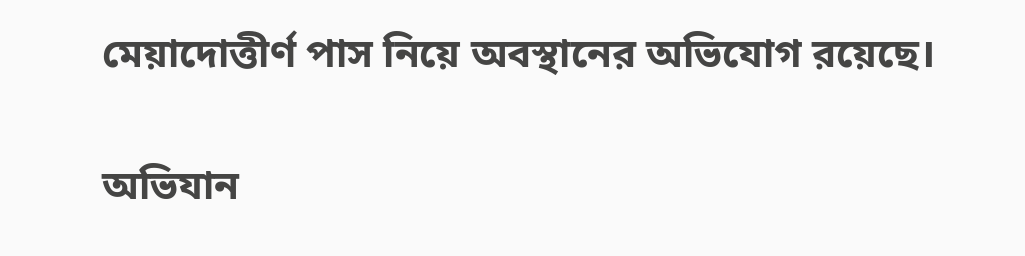মেয়াদোত্তীর্ণ পাস নিয়ে অবস্থানের অভিযোগ রয়েছে।

অভিযান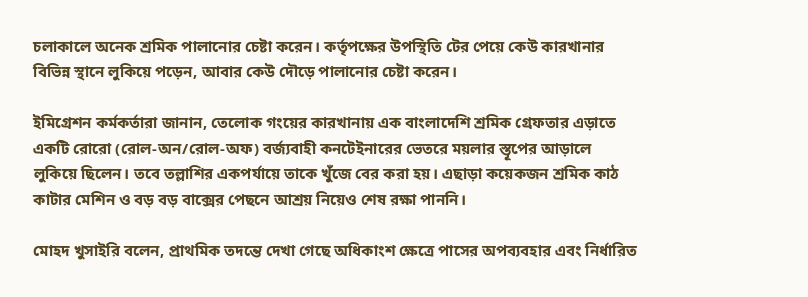চলাকালে অনেক শ্রমিক পালানোর চেষ্টা করেন। কর্তৃপক্ষের উপস্থিতি টের পেয়ে কেউ কারখানার বিভিন্ন স্থানে লুকিয়ে পড়েন, আবার কেউ দৌড়ে পালানোর চেষ্টা করেন।

ইমিগ্রেশন কর্মকর্তারা জানান, তেলোক গংয়ের কারখানায় এক বাংলাদেশি শ্রমিক গ্রেফতার এড়াতে একটি রোরো (রোল-অন/রোল-অফ) বর্জ্যবাহী কনটেইনারের ভেতরে ময়লার স্তূপের আড়ালে লুকিয়ে ছিলেন। তবে তল্লাশির একপর্যায়ে তাকে খুঁজে বের করা হয়। এছাড়া কয়েকজন শ্রমিক কাঠ কাটার মেশিন ও বড় বড় বাক্সের পেছনে আশ্রয় নিয়েও শেষ রক্ষা পাননি।

মোহদ খুসাইরি বলেন, প্রাথমিক তদন্তে দেখা গেছে অধিকাংশ ক্ষেত্রে পাসের অপব্যবহার এবং নির্ধারিত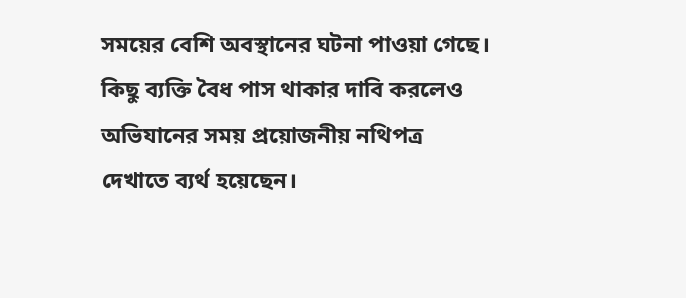সময়ের বেশি অবস্থানের ঘটনা পাওয়া গেছে। কিছু ব্যক্তি বৈধ পাস থাকার দাবি করলেও অভিযানের সময় প্রয়োজনীয় নথিপত্র দেখাতে ব্যর্থ হয়েছেন।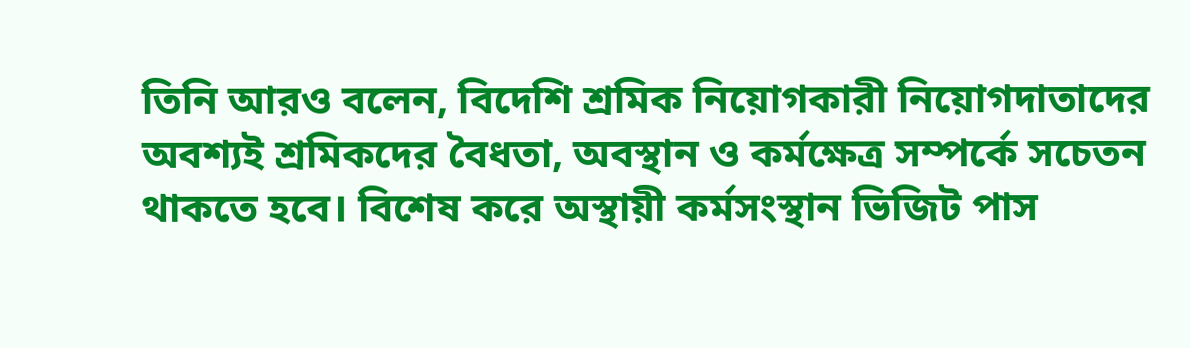তিনি আরও বলেন, বিদেশি শ্রমিক নিয়োগকারী নিয়োগদাতাদের অবশ্যই শ্রমিকদের বৈধতা, অবস্থান ও কর্মক্ষেত্র সম্পর্কে সচেতন থাকতে হবে। বিশেষ করে অস্থায়ী কর্মসংস্থান ভিজিট পাস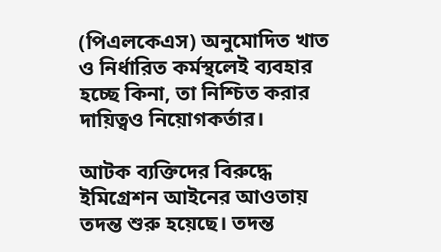(পিএলকেএস) অনুমোদিত খাত ও নির্ধারিত কর্মস্থলেই ব্যবহার হচ্ছে কিনা, তা নিশ্চিত করার দায়িত্বও নিয়োগকর্তার।

আটক ব্যক্তিদের বিরুদ্ধে ইমিগ্রেশন আইনের আওতায় তদন্ত শুরু হয়েছে। তদন্ত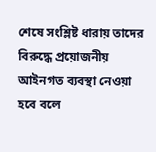শেষে সংশ্লিষ্ট ধারায় তাদের বিরুদ্ধে প্রয়োজনীয় আইনগত ব্যবস্থা নেওয়া হবে বলে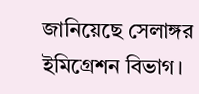জানিয়েছে সেলাঙ্গর ইমিগ্রেশন বিভাগ।